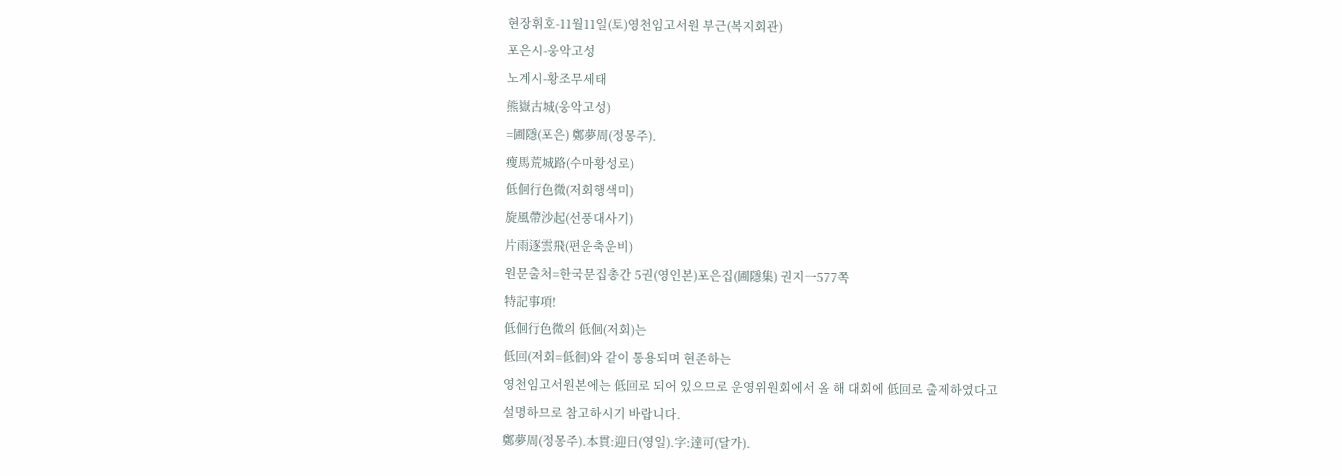현장휘호-11월11일(토)영천임고서원 부근(복지회관)
포은시-웅악고성
노계시-황조무세태
熊嶽古城(웅악고성)
=圃隱(포은) 鄭夢周(정몽주).
瘦馬荒城路(수마황성로)
低佪行色微(저회행색미)
旋風帶沙起(선풍대사기)
片雨逐雲飛(편운축운비)
원문출처=한국문집총간 5권(영인본)포은집(圃隱集) 권지一577쪽
特記事項!
低佪行色微의 低佪(저회)는
低回(저회=低徊)와 같이 통용되며 현존하는
영천임고서원본에는 低回로 되어 있으므로 운영위원회에서 올 해 대회에 低回로 출제하였다고
설명하므로 참고하시기 바랍니다.
鄭夢周(정몽주).本貫:迎日(영일).字:達可(달가).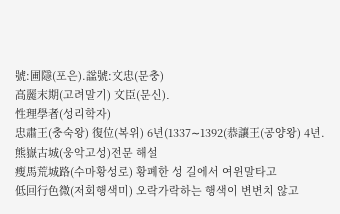號:圃隱(포은).諡號:文忠(문충)
高麗末期(고려말기) 文臣(문신)․
性理學者(성리학자)
忠肅王(충숙왕) 復位(복위) 6년(1337∼1392(恭讓王(공양왕) 4년.
熊嶽古城(웅악고성)전문 해설
瘦馬荒城路(수마황성로) 황폐한 성 길에서 여윈말타고
低回行色微(저회행색미) 오락가락하는 행색이 변변치 않고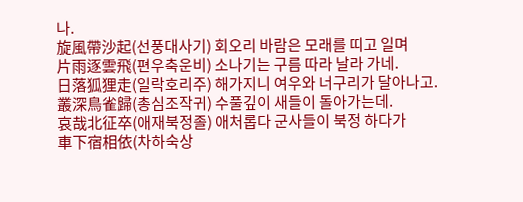나.
旋風帶沙起(선풍대사기) 회오리 바람은 모래를 띠고 일며
片雨逐雲飛(편우축운비) 소나기는 구름 따라 날라 가네.
日落狐狸走(일락호리주) 해가지니 여우와 너구리가 달아나고.
叢深鳥雀歸(총심조작귀) 수풀깊이 새들이 돌아가는데.
哀哉北征卒(애재북정졸) 애처롭다 군사들이 북정 하다가
車下宿相依(차하숙상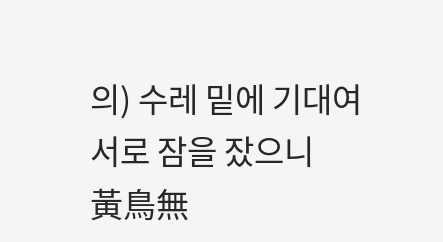의) 수레 밑에 기대여 서로 잠을 잤으니
黃鳥無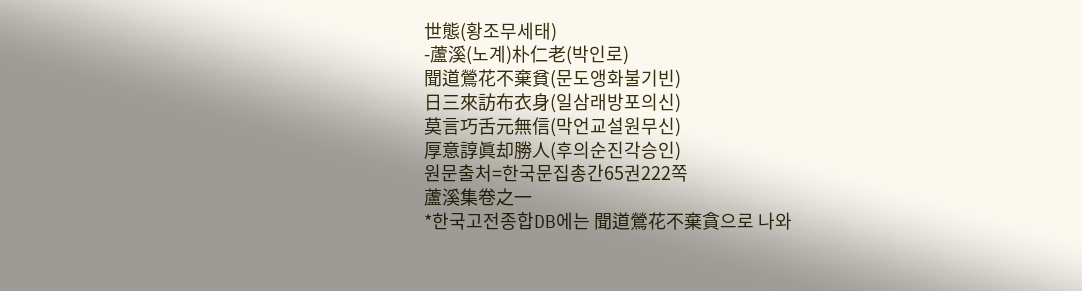世態(황조무세태)
-蘆溪(노계)朴仁老(박인로)
聞道鶯花不棄貧(문도앵화불기빈)
日三來訪布衣身(일삼래방포의신)
莫言巧舌元無信(막언교설원무신)
厚意諄眞却勝人(후의순진각승인)
원문출처=한국문집총간65권222쪽
蘆溪集卷之一
*한국고전종합DB에는 聞道鶯花不棄貪으로 나와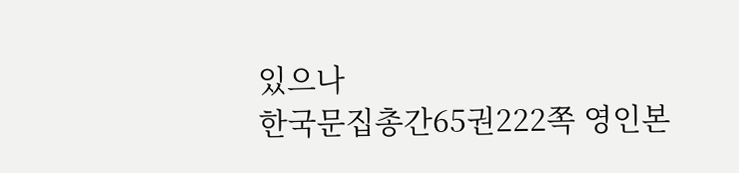있으나
한국문집총간65권222쪽 영인본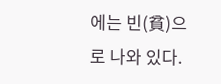에는 빈(貧)으로 나와 있다.